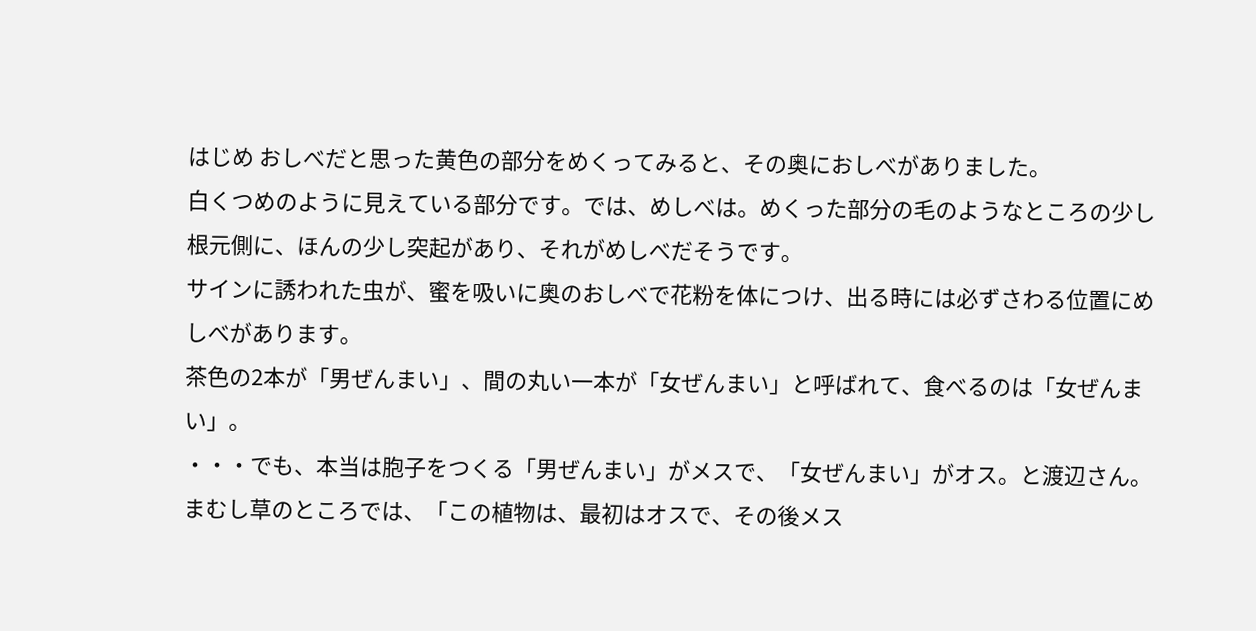はじめ おしべだと思った黄色の部分をめくってみると、その奥におしべがありました。
白くつめのように見えている部分です。では、めしべは。めくった部分の毛のようなところの少し根元側に、ほんの少し突起があり、それがめしべだそうです。
サインに誘われた虫が、蜜を吸いに奥のおしべで花粉を体につけ、出る時には必ずさわる位置にめしべがあります。
茶色の2本が「男ぜんまい」、間の丸い一本が「女ぜんまい」と呼ばれて、食べるのは「女ぜんまい」。
・・・でも、本当は胞子をつくる「男ぜんまい」がメスで、「女ぜんまい」がオス。と渡辺さん。
まむし草のところでは、「この植物は、最初はオスで、その後メス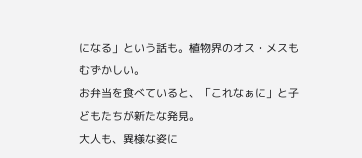になる」という話も。植物界のオス・メスもむずかしい。
お弁当を食べていると、「これなぁに」と子どもたちが新たな発見。
大人も、異様な姿に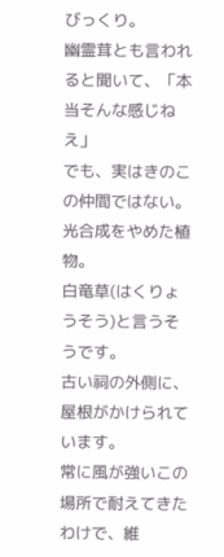びっくり。
幽霊茸とも言われると聞いて、「本当そんな感じねえ」
でも、実はきのこの仲間ではない。光合成をやめた植物。
白竜草(はくりょうそう)と言うそうです。
古い祠の外側に、屋根がかけられています。
常に風が強いこの場所で耐えてきたわけで、維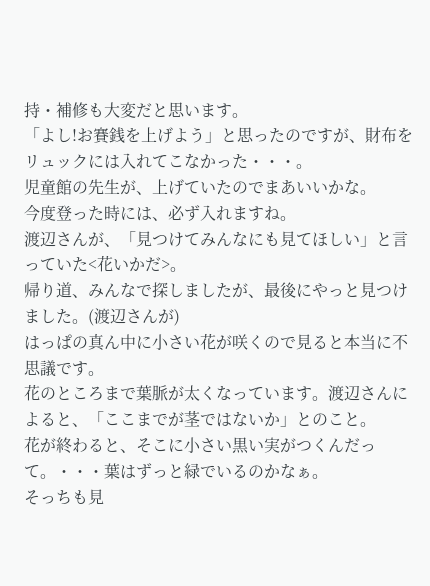持・補修も大変だと思います。
「よし!お賽銭を上げよう」と思ったのですが、財布をリュックには入れてこなかった・・・。
児童館の先生が、上げていたのでまあいいかな。
今度登った時には、必ず入れますね。
渡辺さんが、「見つけてみんなにも見てほしい」と言っていた<花いかだ>。
帰り道、みんなで探しましたが、最後にやっと見つけました。(渡辺さんが)
はっぱの真ん中に小さい花が咲くので見ると本当に不思議です。
花のところまで葉脈が太くなっています。渡辺さんによると、「ここまでが茎ではないか」とのこと。
花が終わると、そこに小さい黒い実がつくんだって。・・・葉はずっと緑でいるのかなぁ。
そっちも見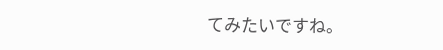てみたいですね。